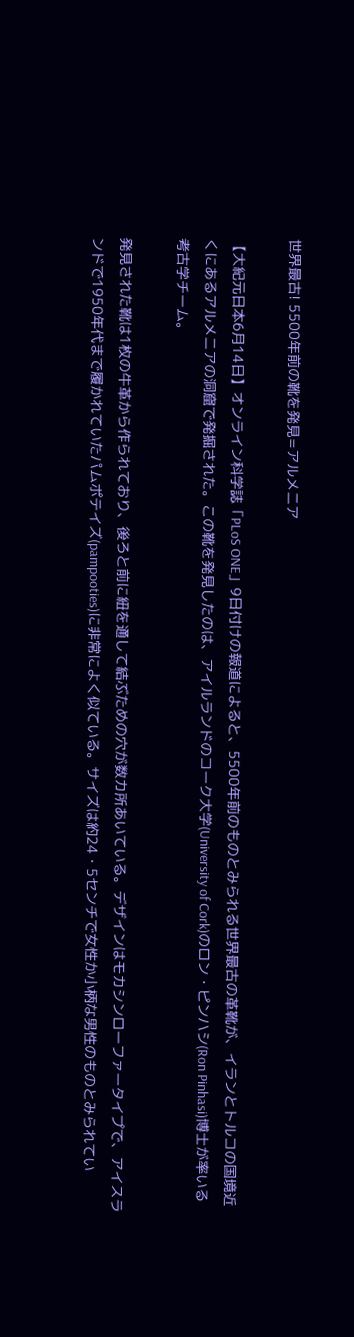世界最古! 5500年前の靴を発見=アルメニア

【大紀元日本6月14日】オンライン科学誌「PLoS ONE」9日付けの報道によると、5500年前のものとみられる世界最古の革靴が、イランとトルコの国境近くにあるアルメニアの洞窟で発掘された。この靴を発見したのは、アイルランドのコーク大学(University of Cork)のロン・ピンハシ(Ron Pinhasi)博士が率いる考古学チーム。

発見された靴は1枚の牛革から作られており、後ろと前に紐を通して結ぶための穴が数カ所あいている。デザインはモカシンローファータイプで、アイスランドで1950年代まで履かれていたパムポテイズ(pampooties)に非常によく似ている。サイズは約24・5センチで女性か小柄な男性のものとみられてい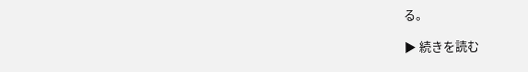る。

▶ 続きを読む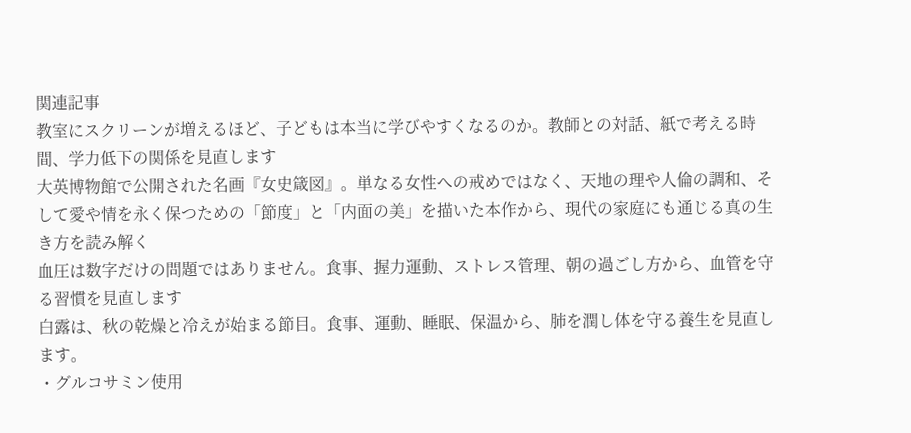関連記事
教室にスクリーンが増えるほど、子どもは本当に学びやすくなるのか。教師との対話、紙で考える時間、学力低下の関係を見直します
大英博物館で公開された名画『女史箴図』。単なる女性への戒めではなく、天地の理や人倫の調和、そして愛や情を永く保つための「節度」と「内面の美」を描いた本作から、現代の家庭にも通じる真の生き方を読み解く
血圧は数字だけの問題ではありません。食事、握力運動、ストレス管理、朝の過ごし方から、血管を守る習慣を見直します
白露は、秋の乾燥と冷えが始まる節目。食事、運動、睡眠、保温から、肺を潤し体を守る養生を見直します。
・グルコサミン使用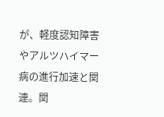が、軽度認知障害やアルツハイマー病の進行加速と関連。関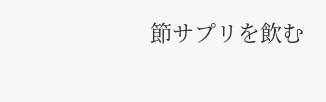節サプリを飲む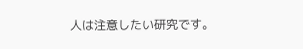人は注意したい研究です。